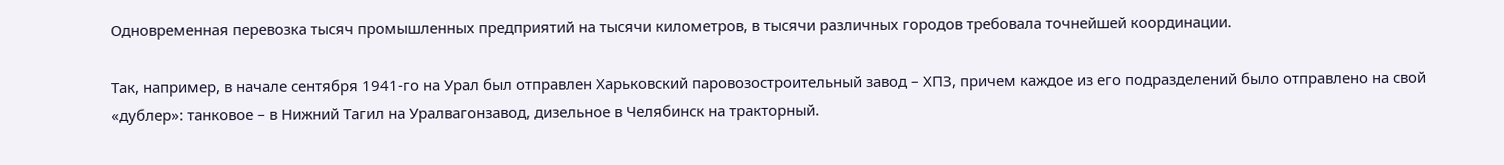Одновременная перевозка тысяч промышленных предприятий на тысячи километров, в тысячи различных городов требовала точнейшей координации.

Так, например, в начале сентября 1941-го на Урал был отправлен Харьковский паровозостроительный завод – ХПЗ, причем каждое из его подразделений было отправлено на свой «дублер»: танковое – в Нижний Тагил на Уралвагонзавод, дизельное в Челябинск на тракторный.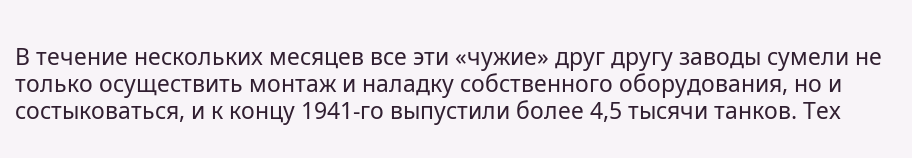В течение нескольких месяцев все эти «чужие» друг другу заводы сумели не только осуществить монтаж и наладку собственного оборудования, но и состыковаться, и к концу 1941-го выпустили более 4,5 тысячи танков. Тех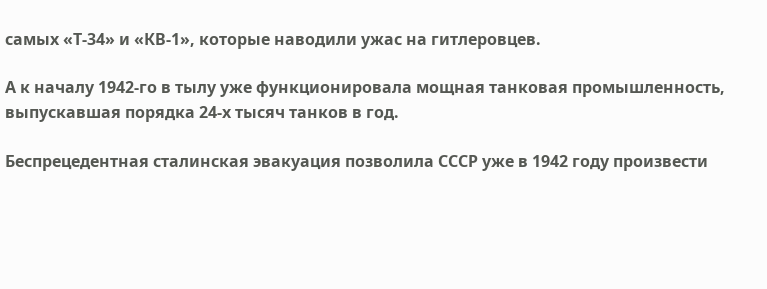самых «Т-34» и «КВ-1», которые наводили ужас на гитлеровцев.

А к началу 1942-го в тылу уже функционировала мощная танковая промышленность, выпускавшая порядка 24-х тысяч танков в год.

Беспрецедентная сталинская эвакуация позволила СССР уже в 1942 году произвести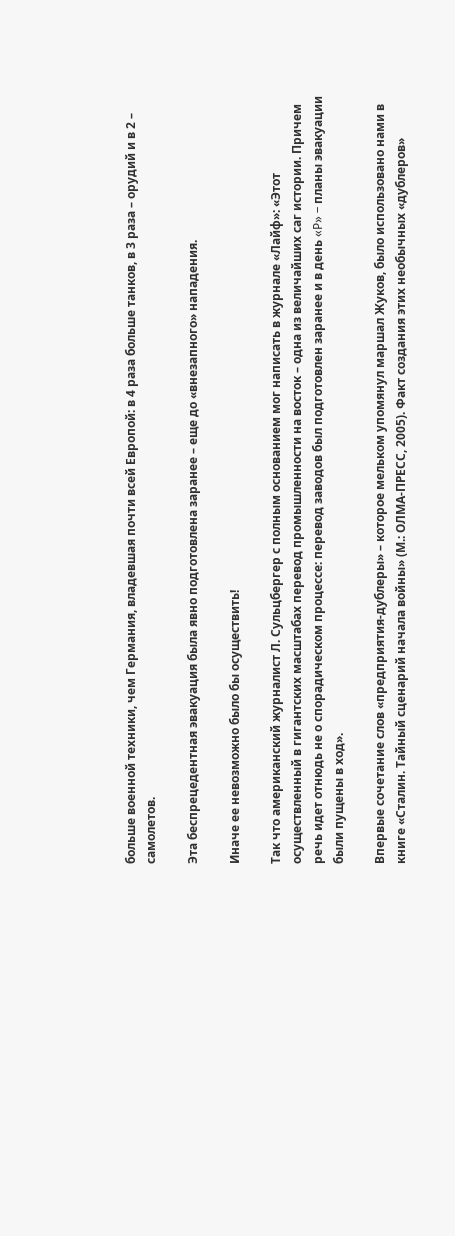больше военной техники, чем Германия, владевшая почти всей Европой: в 4 раза больше танков, в 3 раза – орудий и в 2 – самолетов.

Эта беспрецедентная эвакуация была явно подготовлена заранее – еще до «внезапного» нападения.

Иначе ее невозможно было бы осуществить!

Так что американский журналист Л. Сульцбергер с полным основанием мог написать в журнале «Лайф»: «Этот осуществленный в гигантских масштабах перевод промышленности на восток – одна из величайших саг истории. Причем речь идет отнюдь не о спорадическом процессе: перевод заводов был подготовлен заранее и в день «P» – планы эвакуации были пущены в ход».

Впервые сочетание слов «предприятия-дублеры» – которое мельком упомянул маршал Жуков, было использовано нами в книге «Сталин. Тайный сценарий начала войны» (М.: ОЛМА-ПРЕСС, 2005). Факт создания этих необычных «дублеров»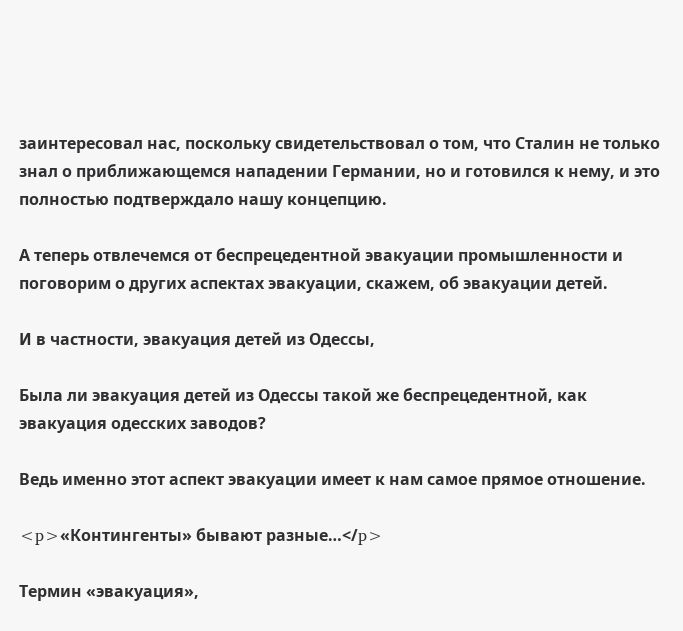заинтересовал нас, поскольку свидетельствовал о том, что Сталин не только знал о приближающемся нападении Германии, но и готовился к нему, и это полностью подтверждало нашу концепцию.

А теперь отвлечемся от беспрецедентной эвакуации промышленности и поговорим о других аспектах эвакуации, скажем, об эвакуации детей.

И в частности, эвакуация детей из Одессы,

Была ли эвакуация детей из Одессы такой же беспрецедентной, как эвакуация одесских заводов?

Ведь именно этот аспект эвакуации имеет к нам самое прямое отношение.

<p>«Контингенты» бывают разные…</p>

Термин «эвакуация»,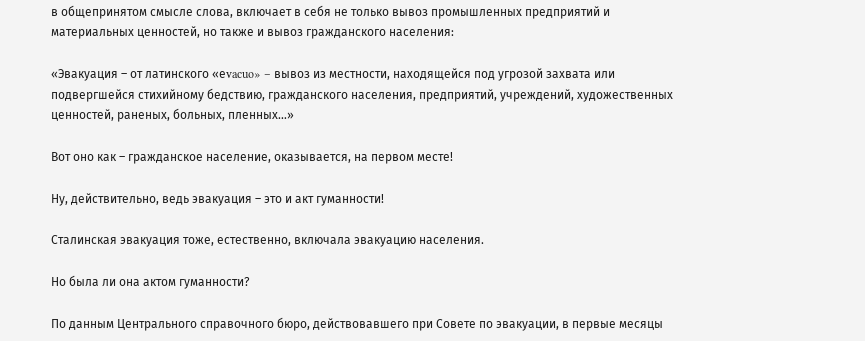в общепринятом смысле слова, включает в себя не только вывоз промышленных предприятий и материальных ценностей, но также и вывоз гражданского населения:

«Эвакуация – от латинского «еvacuo» – вывоз из местности, находящейся под угрозой захвата или подвергшейся стихийному бедствию, гражданского населения, предприятий, учреждений, художественных ценностей, раненых, больных, пленных…»

Вот оно как – гражданское население, оказывается, на первом месте!

Ну, действительно, ведь эвакуация – это и акт гуманности!

Сталинская эвакуация тоже, естественно, включала эвакуацию населения.

Но была ли она актом гуманности?

По данным Центрального справочного бюро, действовавшего при Совете по эвакуации, в первые месяцы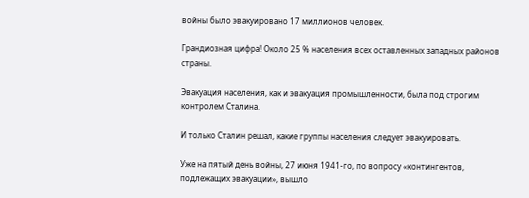войны было эвакуировано 17 миллионов человек.

Грандиозная цифра! Около 25 % населения всех оставленных западных районов страны.

Эвакуация населения, как и эвакуация промышленности, была под строгим контролем Сталина.

И только Сталин решал, какие группы населения следует эвакуировать.

Уже на пятый день войны, 27 июня 1941-го, по вопросу «контингентов, подлежащих эвакуации», вышло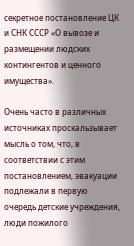секретное постановление ЦК и СНК СССР «О вывозе и размещении людских контингентов и ценного имущества».

Очень часто в различных источниках проскальзывает мысль о том, что, в соответствии с этим постановлением, эвакуации подлежали в первую очередь детские учреждения, люди пожилого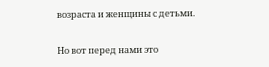возраста и женщины с детьми.

Но вот перед нами это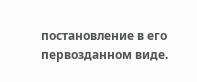постановление в его первозданном виде.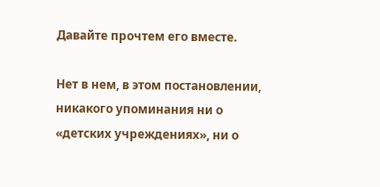Давайте прочтем его вместе.

Нет в нем, в этом постановлении, никакого упоминания ни о «детских учреждениях», ни о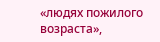«людях пожилого возраста»,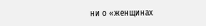ни о «женщинах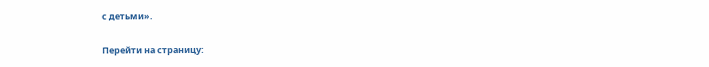с детьми».

Перейти на страницу: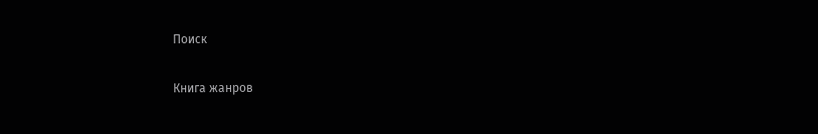Поиск

Книга жанров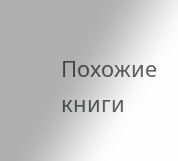Похожие книги